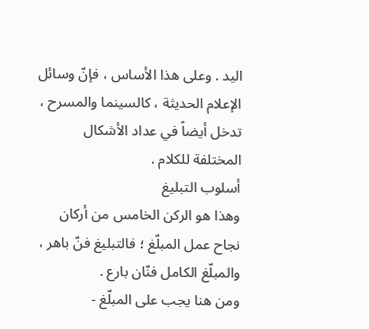اليد . وعلى هذا الأساس ، فإنّ وسائل الإعلام الحديثة ، كالسينما والمسرح ، تدخل أيضاً في عداد الأشكال المختلفة للكلام .
أسلوب التبليغ
وهذا هو الركن الخامس من أركان نجاح عمل المبلّغ ؛ فالتبليغ فنّ باهر ، والمبلّغ الكامل فنّان بارع .
ومن هنا يجب على المبلّغ -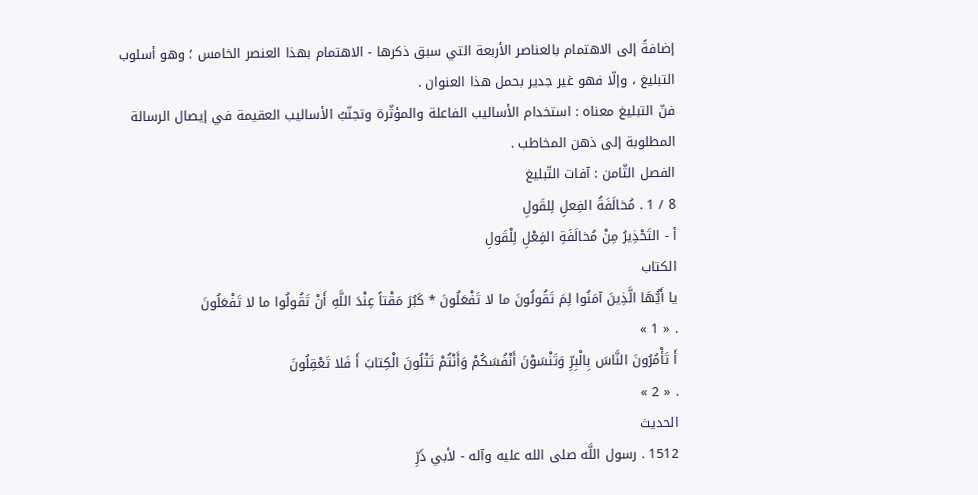إضافةً إلى الاهتمام بالعناصر الأربعة التي سبق ذكرها - الاهتمام بهذا العنصر الخامس ؛ وهو أسلوب التبليغ ، وإلّا فهو غير جدير بحمل هذا العنوان .
فنّ التبليغ معناه : استخدام الأساليب الفاعلة والمؤثّرة وتجنّبُ الأساليب العقيمة في إيصال الرسالة المطلوبة إلى ذهن المخاطب .
الفصل الثّامن : آفات التّبليغ
8 / 1 . مُخالَفَةُ الفِعلِ لِلقَولِ
أ - التَحْذِيرُ مِنْ مُخالَفَةِ الفِعْلِ لِلْقَولِ
الكتاب
يا أَيُّهَا الَّذِينَ آمَنُوا لِمَ تَقُولُونَ ما لا تَفْعَلُونَ * كَبُرَ مَقْتاً عِنْدَ اللَّهِ أَنْ تَقُولُوا ما لا تَفْعَلُونَ
. « 1 »
أَ تَأْمُرُونَ النَّاسَ بِالْبِرِّ وَتَنْسَوْنَ أَنْفُسَكُمْ وَأَنْتُمْ تَتْلُونَ الْكِتابَ أَ فَلا تَعْقِلُونَ
. « 2 »
الحديث
1512 . رسول اللَّه صلى الله عليه وآله - لأبي ذَرِّ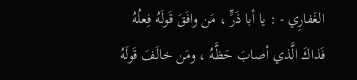الغَفارِي - : يا أبا ذَرٍّ ، مَن وافَقَ قَولَهُ فِعلُهُ فَذاكَ الَّذي أصابَ حَظَّهُ ، ومَن خالَفَ قَولَهُ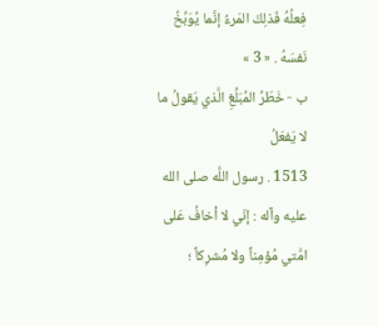فِعلُهُ فَذلِكَ المَرءُ إنَّما يُوَبِّخُ نَفسَهُ . « 3 »
ب - خَطَرُ المُبَلِّغِ الَّذي يَقولُ ما لا يَفعَلُ
1513 . رسول اللَّه صلى الله عليه وآله : إنّي لا أخافُ عَلى امَّتي مُؤمِناً ولا مُشرِكاً ؛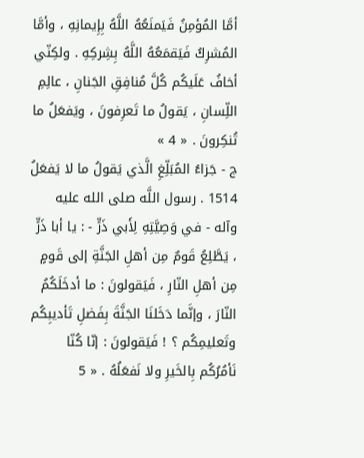أمَّا المُؤمِنُ فَيَمنَعُهُ اللَّهُ بِإِيمانِهِ ، وأمَّا المُشرِكُ فَيَقمَعُهُ اللَّهُ بِشِركِهِ . ولكِنّي أخافُ عَلَيكُم كُلَّ مُنافِقِ الجَنانِ ، عالِمِ اللِّسانِ ، يَقولُ ما تَعرِفونَ ، ويَفعَلُ ما تُنكِرونَ . « 4 »
ج - جَزاءُ المُبَلِّغِ الَّذي يَقولُ ما لا يَفعَلُ
1514 . رسول اللَّه صلى الله عليه وآله - في وَصِيَّتِهِ لِأَبي ذَرٍّ - : يا أبا ذَرٍّ ، يَطَّلِعُ قَومٌ مِن أهلِ الجَنَّةِ إلى قَومٍ مِن أهلِ النّارِ ، فَيَقولونَ : ما أدخَلَكُمُ النّارَ ، وإنَّما دَخَلنَا الجَنَّةَ بِفَضلِ تَأديبِكُم وتَعليمِكُم ؟ ! فَيَقولونَ : إنّا كُنّا نَأمُرُكُم بِالخَيرِ ولا نَفعَلُهُ . « 5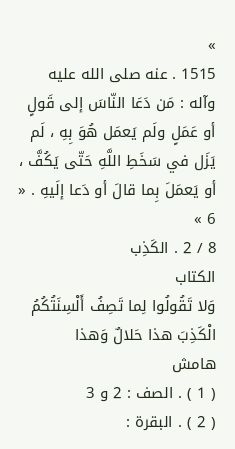»
1515 . عنه صلى الله عليه وآله : مَن دَعَا النّاسَ إلى قَولٍ أو عَمَلٍ ولَم يَعمَل هُوَ بِهِ ، لَم يَزَل في سَخَطِ اللَّهِ حَتّى يَكُفَّ ، أو يَعمَلَ بِما قالَ أو دَعا إلَيهِ . « 6 »
8 / 2 . الكَذِب
الكتاب
وَلا تَقُولُوا لِما تَصِفُ أَلْسِنَتُكُمُ الْكَذِبَ هذا حَلالٌ وَهذا
هامش
( 1 ) . الصف : 2 و 3
( 2 ) . البقرة :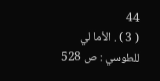44
( 3 ) . الأما لي للطوسي : ص 528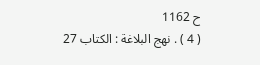ح 1162
( 4 ) . نهج البلاغة : الكتاب 27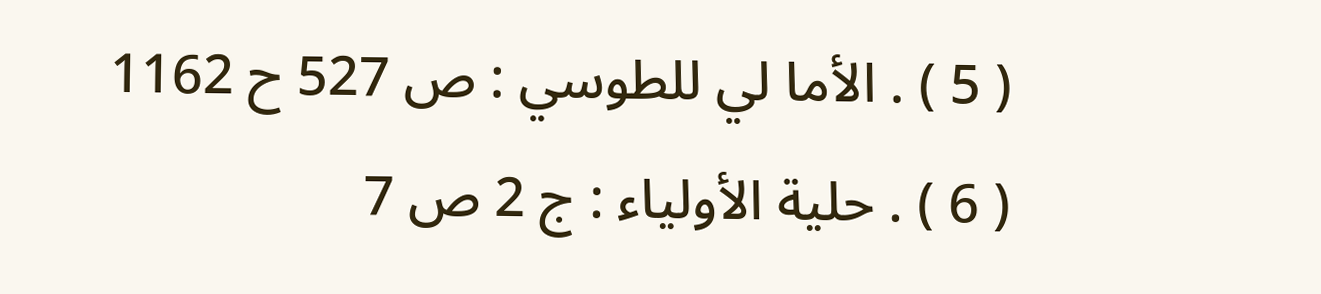( 5 ) . الأما لي للطوسي : ص 527 ح 1162
( 6 ) . حلية الأولياء : ج 2 ص 7